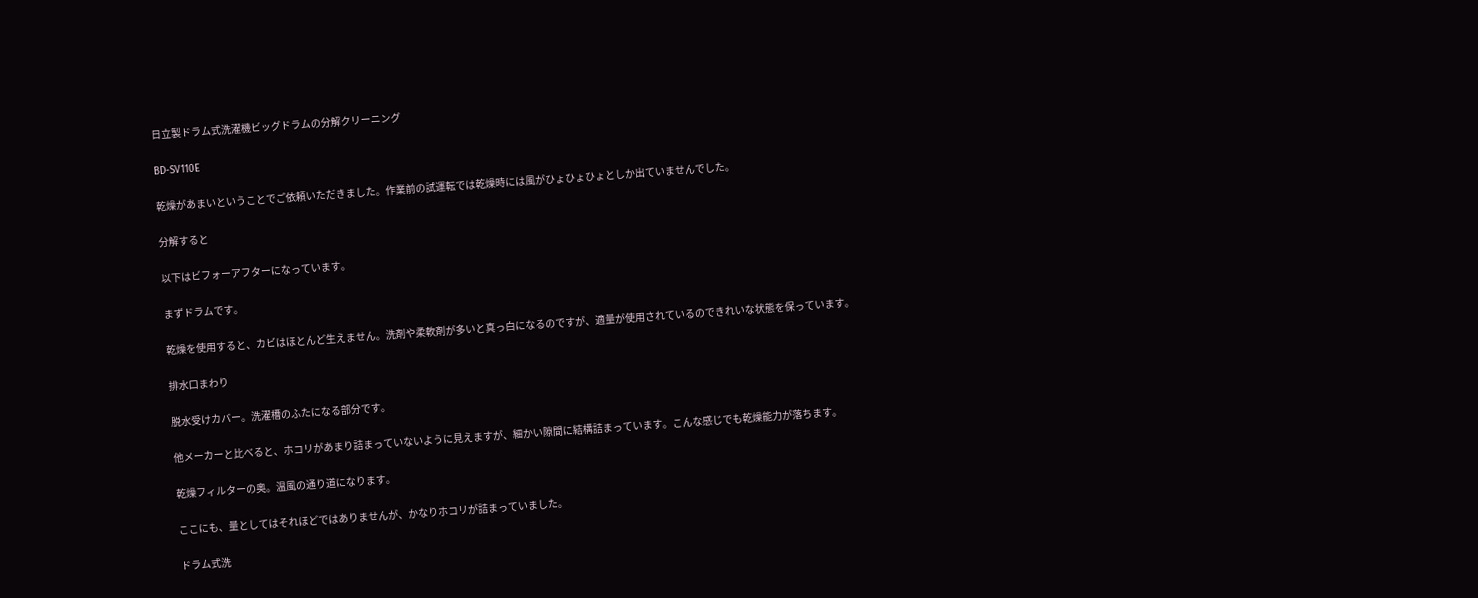日立製ドラム式洗濯機ビッグドラムの分解クリーニング

BD-SV110E

乾燥があまいということでご依頼いただきました。作業前の試運転では乾燥時には風がひょひょひょとしか出ていませんでした。

分解すると

以下はビフォーアフターになっています。

まずドラムです。

乾燥を使用すると、カビはほとんど生えません。洗剤や柔軟剤が多いと真っ白になるのですが、適量が使用されているのできれいな状態を保っています。

排水口まわり

脱水受けカバー。洗濯槽のふたになる部分です。

他メーカーと比べると、ホコリがあまり詰まっていないように見えますが、細かい隙間に結構詰まっています。こんな感じでも乾燥能力が落ちます。

乾燥フィルターの奥。温風の通り道になります。

ここにも、量としてはそれほどではありませんが、かなりホコリが詰まっていました。

ドラム式洗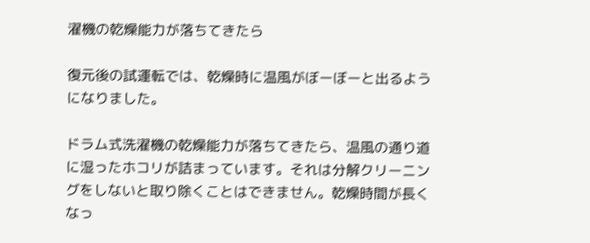濯機の乾燥能力が落ちてきたら

復元後の試運転では、乾燥時に温風がぼーぼーと出るようになりました。

ドラム式洗濯機の乾燥能力が落ちてきたら、温風の通り道に湿ったホコリが詰まっています。それは分解クリーニングをしないと取り除くことはできません。乾燥時間が長くなっ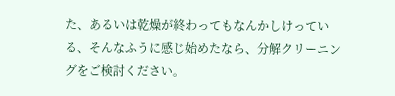た、あるいは乾燥が終わってもなんかしけっている、そんなふうに感じ始めたなら、分解クリーニングをご検討ください。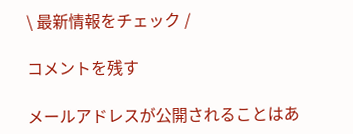\ 最新情報をチェック /

コメントを残す

メールアドレスが公開されることはあ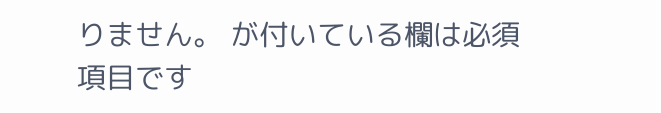りません。 が付いている欄は必須項目です